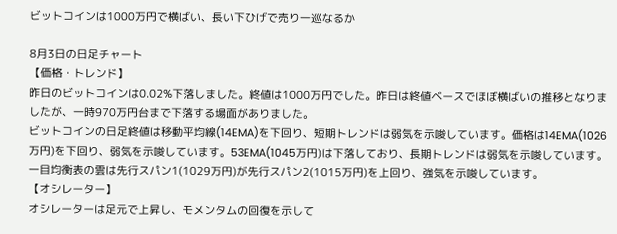ビットコインは1000万円で横ばい、長い下ひげで売り一巡なるか

8月3日の日足チャート
【価格・トレンド】
昨日のビットコインは0.02%下落しました。終値は1000万円でした。昨日は終値ベースでほぼ横ばいの推移となりましたが、一時970万円台まで下落する場面がありました。
ビットコインの日足終値は移動平均線(14EMA)を下回り、短期トレンドは弱気を示唆しています。価格は14EMA(1026万円)を下回り、弱気を示唆しています。53EMA(1045万円)は下落しており、長期トレンドは弱気を示唆しています。
一目均衡表の雲は先行スパン1(1029万円)が先行スパン2(1015万円)を上回り、強気を示唆しています。
【オシレーター】
オシレーターは足元で上昇し、モメンタムの回復を示して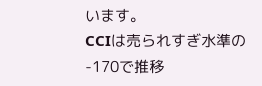います。
CCIは売られすぎ水準の-170で推移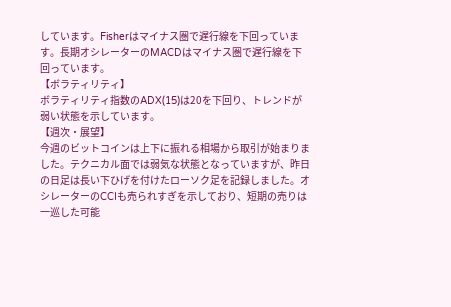しています。Fisherはマイナス圏で遅行線を下回っています。長期オシレーターのMACDはマイナス圏で遅行線を下回っています。
【ボラティリティ】
ボラティリティ指数のADX(15)は20を下回り、トレンドが弱い状態を示しています。
【週次・展望】
今週のビットコインは上下に振れる相場から取引が始まりました。テクニカル面では弱気な状態となっていますが、昨日の日足は長い下ひげを付けたローソク足を記録しました。オシレーターのCCIも売られすぎを示しており、短期の売りは一巡した可能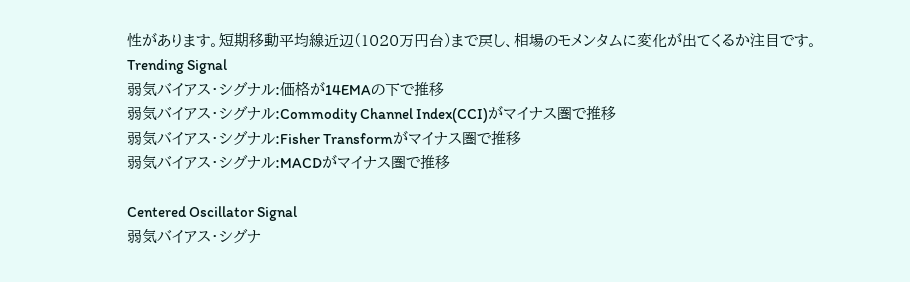性があります。短期移動平均線近辺(1020万円台)まで戻し、相場のモメンタムに変化が出てくるか注目です。
Trending Signal
弱気バイアス・シグナル:価格が14EMAの下で推移
弱気バイアス・シグナル:Commodity Channel Index(CCI)がマイナス圏で推移
弱気バイアス・シグナル:Fisher Transformがマイナス圏で推移
弱気バイアス・シグナル:MACDがマイナス圏で推移

Centered Oscillator Signal
弱気バイアス・シグナ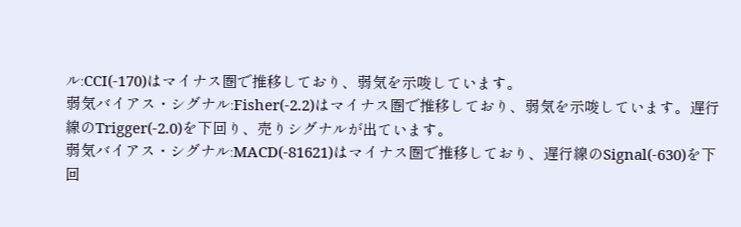ル:CCI(-170)はマイナス圏で推移しており、弱気を示唆しています。
弱気バイアス・シグナル:Fisher(-2.2)はマイナス圏で推移しており、弱気を示唆しています。遅行線のTrigger(-2.0)を下回り、売りシグナルが出ています。
弱気バイアス・シグナル:MACD(-81621)はマイナス圏で推移しており、遅行線のSignal(-630)を下回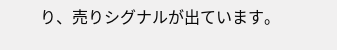り、売りシグナルが出ています。